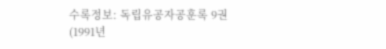수록정보: 독립유공자공훈록 9권(1991년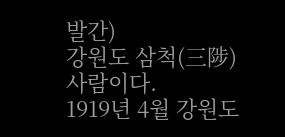발간)
강원도 삼척(三陟) 사람이다.
1919년 4월 강원도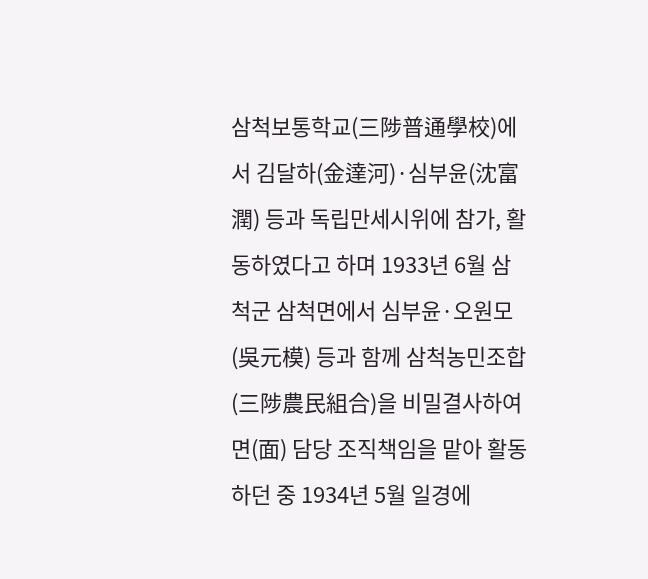삼척보통학교(三陟普通學校)에서 김달하(金達河)·심부윤(沈富潤) 등과 독립만세시위에 참가, 활동하였다고 하며 1933년 6월 삼척군 삼척면에서 심부윤·오원모(吳元模) 등과 함께 삼척농민조합(三陟農民組合)을 비밀결사하여 면(面) 담당 조직책임을 맡아 활동하던 중 1934년 5월 일경에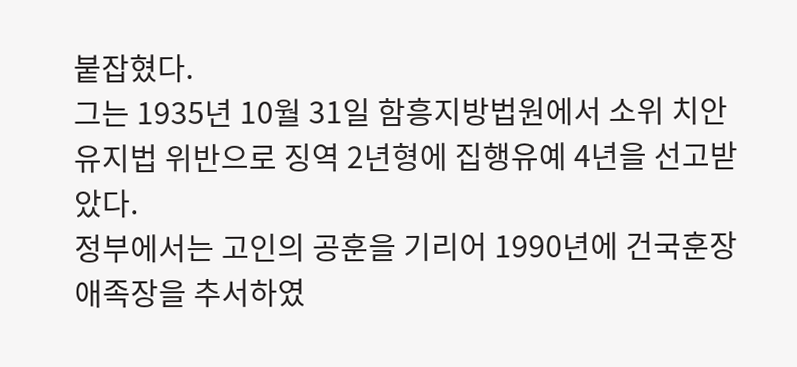붙잡혔다.
그는 1935년 10월 31일 함흥지방법원에서 소위 치안유지법 위반으로 징역 2년형에 집행유예 4년을 선고받았다.
정부에서는 고인의 공훈을 기리어 1990년에 건국훈장 애족장을 추서하였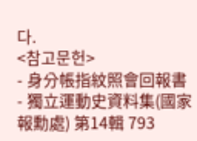다.
<참고문헌>
- 身分帳指紋照會回報書
- 獨立運動史資料集(國家報勳處) 第14輯 793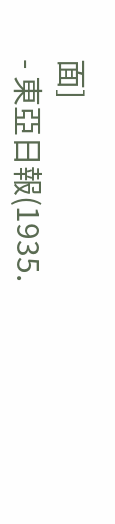面]
- 東亞日報(1935.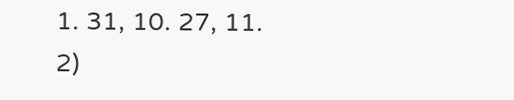1. 31, 10. 27, 11. 2)